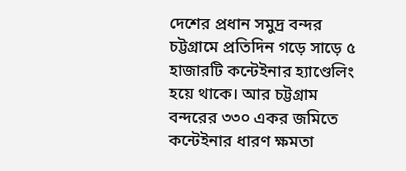দেশের প্রধান সমুদ্র বন্দর চট্টগ্রামে প্রতিদিন গড়ে সাড়ে ৫ হাজারটি কন্টেইনার হ্যাণ্ডেলিং হয়ে থাকে। আর চট্টগ্রাম বন্দরের ৩৩০ একর জমিতে কন্টেইনার ধারণ ক্ষমতা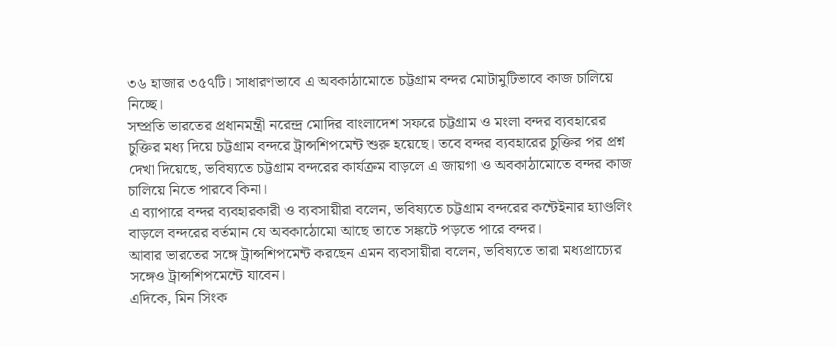৩৬ হাজার ৩৫৭টি। সাধারণভাবে এ অবকাঠামোতে চট্টগ্রাম বন্দর মোটামুটিভাবে কাজ চালিয়ে নিচ্ছে।
সম্প্রতি ভারতের প্রধানমন্ত্রী নরেন্দ্র মোদির বাংলাদেশ সফরে চট্টগ্রাম ও মংলা বন্দর ব্যবহারের চুক্তির মধ্য দিয়ে চট্টগ্রাম বন্দরে ট্রান্সশিপমেন্ট শুরু হয়েছে। তবে বন্দর ব্যবহারের চুক্তির পর প্রশ্ন দেখা দিয়েছে, ভবিষ্যতে চট্টগ্রাম বন্দরের কার্যক্রম বাড়লে এ জায়গা ও অবকাঠামোতে বন্দর কাজ চালিয়ে নিতে পারবে কিনা।
এ ব্যাপারে বন্দর ব্যবহারকারী ও ব্যবসায়ীরা বলেন, ভবিষ্যতে চট্টগ্রাম বন্দরের কন্টেইনার হ্যাণ্ডলিং বাড়লে বন্দরের বর্তমান যে অবকাঠোমো আছে তাতে সঙ্কটে পড়তে পারে বন্দর।
আবার ভারতের সঙ্গে ট্রান্সশিপমেন্ট করছেন এমন ব্যবসায়ীরা বলেন, ভবিষ্যতে তারা মধ্যপ্রাচ্যের সঙ্গেও ট্রান্সশিপমেন্টে যাবেন।
এদিকে, মিন সিংক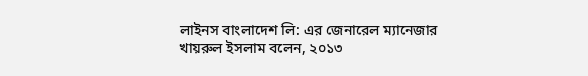লাইনস বাংলাদেশ লি: এর জেনারেল ম্যানেজার খায়রুল ইসলাম বলেন, ২০১৩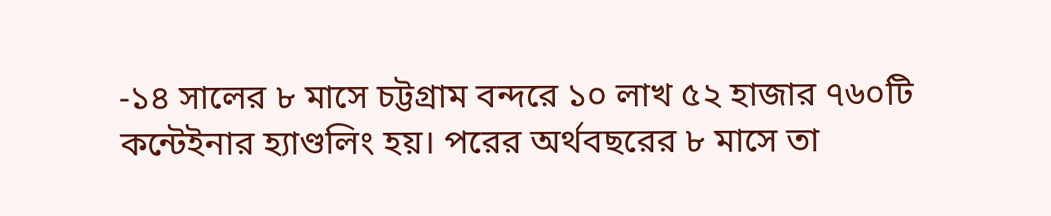-১৪ সালের ৮ মাসে চট্টগ্রাম বন্দরে ১০ লাখ ৫২ হাজার ৭৬০টি কন্টেইনার হ্যাণ্ডলিং হয়। পরের অর্থবছরের ৮ মাসে তা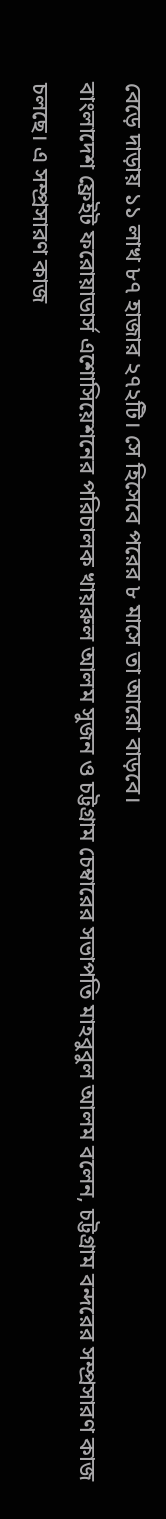বেড়ে দাড়ায় ১১ লাখ ৮৭ হাজার ২৭২টি। সে হিসেবে পরের ৮ মাসে তা আরো বাড়বে।
বাংলাদেশ ফ্রেইট ফরোয়াডার্স এশোসিয়েশনের পরিচালক খায়রুল আলম সুজন ও চট্টগ্রাম চেম্বারের সভাপতি মাহবুবুল আলম বলেন, চট্টগ্রাম বন্দরের সম্প্রসারণ কাজ চলছে। এ সম্প্রসারণ কাজ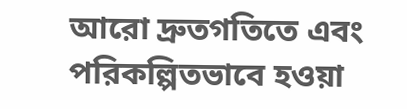আরো দ্রুতগতিতে এবং পরিকল্পিতভাবে হওয়া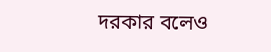দরকার বলেও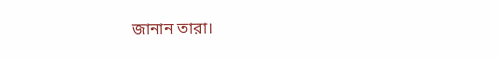জানান তারা।